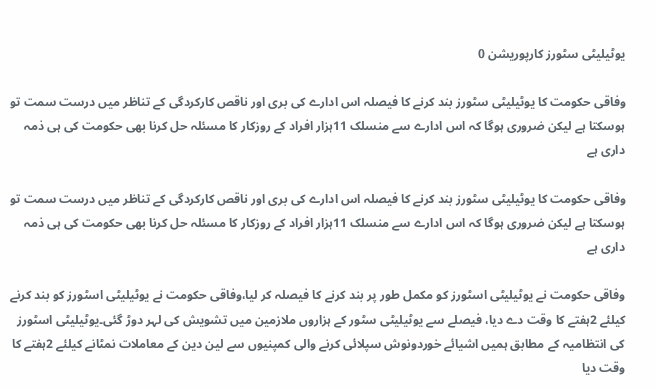یوٹیلیٹی سٹورز کارپوریشن 0

وفاقی حکومت کا یوٹیلیٹی سٹورز بند کرنے کا فیصلہ اس ادارے کی بری اور ناقص کارکردگی کے تناظر میں درست سمت تو ہوسکتا ہے لیکن ضروری ہوگا کہ اس ادارے سے منسلک 11ہزار افراد کے روزکار کا مسئلہ حل کرنا بھی حکومت کی ہی ذمہ داری ہے

وفاقی حکومت کا یوٹیلیٹی سٹورز بند کرنے کا فیصلہ اس ادارے کی بری اور ناقص کارکردگی کے تناظر میں درست سمت تو ہوسکتا ہے لیکن ضروری ہوگا کہ اس ادارے سے منسلک 11ہزار افراد کے روزکار کا مسئلہ حل کرنا بھی حکومت کی ہی ذمہ داری ہے

وفاقی حکومت نے یوٹیلیٹی اسٹورز کو مکمل طور پر بند کرنے کا فیصلہ کر لیا،وفاقی حکومت نے یوٹیلیٹی اسٹورز کو بند کرنے کیلئے 2ہفتے کا وقت دے دیا، فیصلے سے یوٹیلیٹی سٹور کے ہزاروں ملازمین میں تشویش کی لہر دوڑ گئی۔یوٹیلیٹی اسٹورز کی انتظامیہ کے مطابق ہمیں اشیائے خوردونوش سپلائی کرنے والی کمپنیوں سے لین دین کے معاملات نمٹانے کیلئے 2ہفتے کا وقت دیا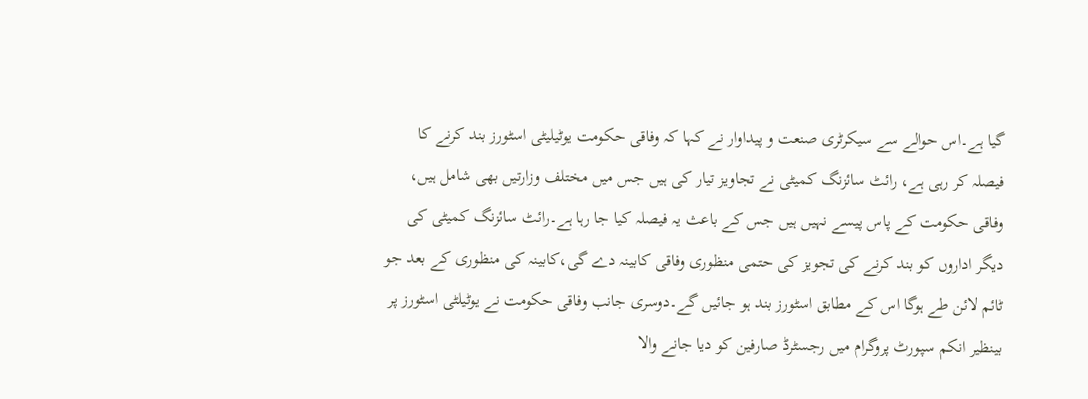گیا ہے۔اس حوالے سے سیکرٹری صنعت و پیداوار نے کہا کہ وفاقی حکومت یوٹیلیٹی اسٹورز بند کرنے کا فیصلہ کر رہی ہے، رائٹ سائزنگ کمیٹی نے تجاویز تیار کی ہیں جس میں مختلف وزارتیں بھی شامل ہیں، وفاقی حکومت کے پاس پیسے نہیں ہیں جس کے باعث یہ فیصلہ کیا جا رہا ہے۔رائٹ سائزنگ کمیٹی کی دیگر اداروں کو بند کرنے کی تجویز کی حتمی منظوری وفاقی کابینہ دے گی،کابینہ کی منظوری کے بعد جو ٹائم لائن طے ہوگا اس کے مطابق اسٹورز بند ہو جائیں گے۔دوسری جانب وفاقی حکومت نے یوٹیلٹی اسٹورز پر بینظیر انکم سپورٹ پروگرام میں رجسٹرڈ صارفین کو دیا جانے والا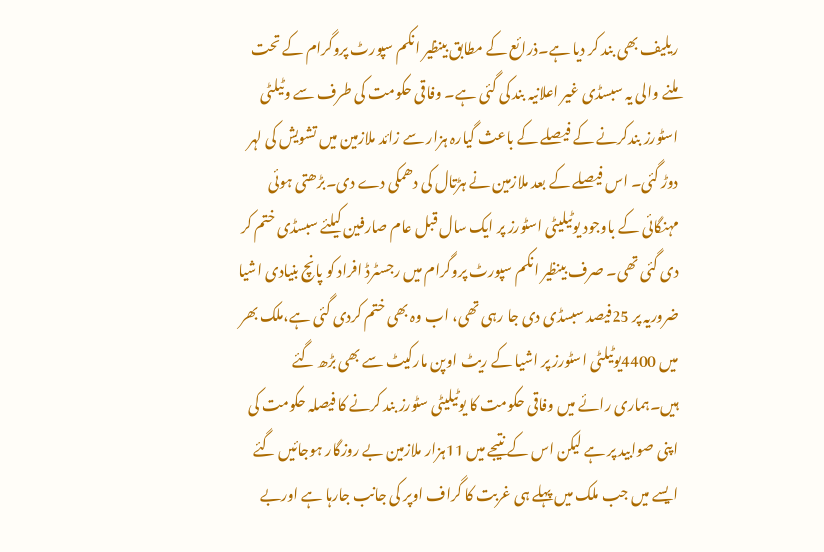ریلیف بھی بند کر دیا ہے۔ذرائع کے مطابق بینظیر انکم سپورٹ پروگرام کے تحت ملنے والی یہ سبسڈی غیر اعلانیہ بند کی گئی ہے۔ وفاقی حکومت کی طرف سے وٹیلٹی اسٹورز بندکرنے کے فیصلے کے باعث گیارہ ہزار سے زائد ملازمین میں تشویش کی لہر دوڑ گئی۔ اس فیصلے کے بعد ملازمین نے ہڑتال کی دھمکی دے دی۔بڑھتی ہوئی مہنگائی کے باوجود یوٹیلیٹی اسٹورز پر ایک سال قبل عام صارفین کیلئے سبسڈی ختم کر دی گئی تھی۔ صرف بینظیر انکم سپورٹ پروگرام میں رجسٹرڈ افراد کو پانچ بنیادی اشیا ضروریہ پر 25فیصد سبسڈی دی جا رہی تھی، اب وہ بھی ختم کردی گئی ہے،ملک بھر میں 4400یوٹیلٹی اسٹورز پر اشیا کے ریٹ اوپن مارکیٹ سے بھی بڑھ گئے ہیں۔ہماری رائے میں وفاقی حکومت کا یوٹیلیٹی سٹورز بند کرنے کا فیصلہ حکومت کی اپنی صوابید پر ہے لیکن اس کے نتیجے میں 11ہزار ملازمین بے روزگار ہوجائیں گئے ایسے میں جب ملک میں پہلے ہی غربت کا گراف اوپر کی جانب جارہا ہے اوربے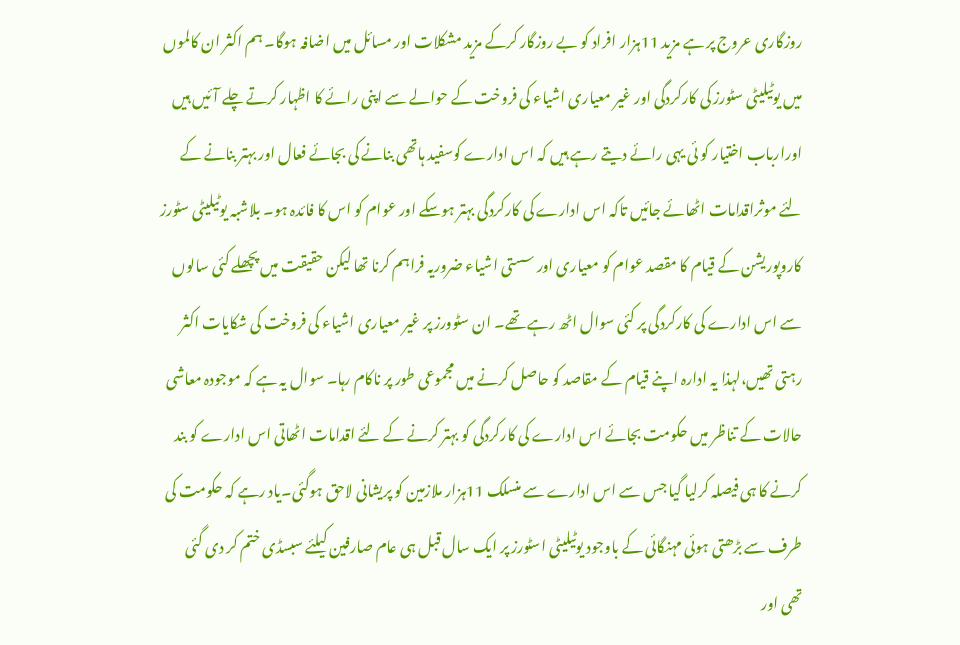روزگاری عروج پر ہے مزید 11ہزار افراد کو بے روزگار کرکے مزید مشکلات اور مسائل میں اضافہ ہوگا۔ ہم اکثر ان کالموں میں یوٹیلیٹی سٹورز کی کارکردگی اور غیر معیاری اشیاء کی فروخت کے حوالے سے اپنی رائے کا اظہار کرتے چلے آئیں ہیں اورارباب اختیار کو ئی یہی رائے دیتے رہے ہیں کہ اس ادارے کوسفید ہاتھی بنانے کی بجائے فعال اور بہتر بنانے کے لئے موثراقدامات اٹھائے جائیں تاکہ اس ادارے کی کارکردگی بہتر ہوسکے اور عوام کو اس کا فائدہ ہو۔ بلاشبہ یوٹیلیٹی سٹورز کاروپوریشن کے قیام کا مقصد عوام کو معیاری اور سستی اشیاء ضروریہ فراہم کرنا تھا لیکن حقیقت میں پچھلے کئی سالوں سے اس ادارے کی کارکردگی پر کئی سوال اٹھ رہے تھے۔ ان سٹوورز پر غیر معیاری اشیاء کی فروخت کی شکایات اکثر رہتی تھیں،لہذا یہ ادارہ اپنے قیام کے مقاصد کو حاصل کرنے میں مجموعی طور پر ناکام رہا۔ سوال یہ ہے کہ موجودہ معاشی حالات کے تناظر میں حکومت بجائے اس ادارے کی کارکردگی کو بہتر کرنے کے لئے اقدامات اٹھاتی اس ادارے کو بند کرنے کا ہی فیصلہ کرلیا گیا جس سے اس ادارے سے منسلک 11ہزار ملازمین کو پریشانی لاحق ہوگئی۔یاد رہے کہ حکومت کی طرف سے بڑھتی ہوئی مہنگائی کے باوجود یوٹیلیٹی اسٹورز پر ایک سال قبل ہی عام صارفین کیلئے سبسڈی ختم کر دی گئی تھی اور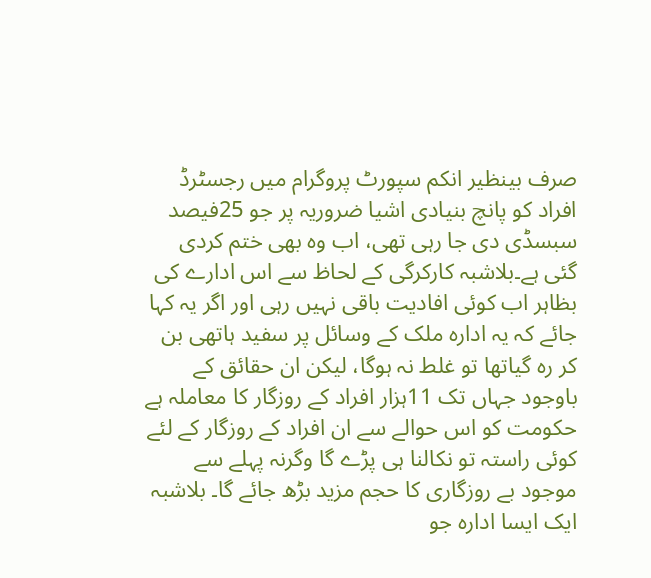صرف بینظیر انکم سپورٹ پروگرام میں رجسٹرڈ افراد کو پانچ بنیادی اشیا ضروریہ پر جو 25فیصد سبسڈی دی جا رہی تھی، اب وہ بھی ختم کردی گئی ہے۔بلاشبہ کارکرگی کے لحاظ سے اس ادارے کی بظاہر اب کوئی افادیت باقی نہیں رہی اور اگر یہ کہا جائے کہ یہ ادارہ ملک کے وسائل پر سفید ہاتھی بن کر رہ گیاتھا تو غلط نہ ہوگا، لیکن ان حقائق کے باوجود جہاں تک 11ہزار افراد کے روزگار کا معاملہ ہے حکومت کو اس حوالے سے ان افراد کے روزگار کے لئے کوئی راستہ تو نکالنا ہی پڑے گا وگرنہ پہلے سے موجود بے روزگاری کا حجم مزید بڑھ جائے گا۔ بلاشبہ ایک ایسا ادارہ جو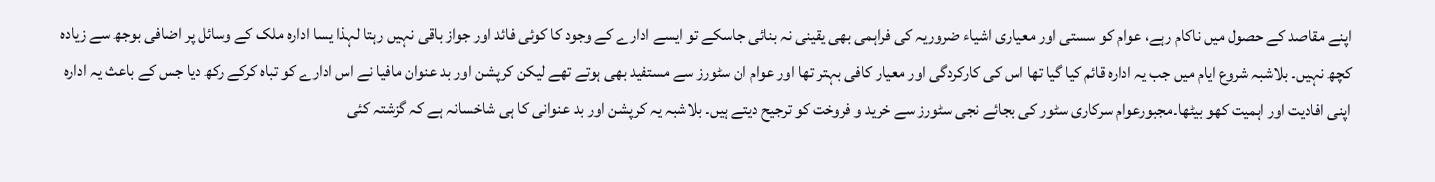اپنے مقاصد کے حصول میں ناکام رہے، عوام کو سستی اور معیاری اشیاء ضروریہ کی فراہمی بھی یقینی نہ بنائی جاسکے تو ایسے ادارے کے وجود کا کوئی فائد اور جواز باقی نہیں رہتا لہذا یسا ادارہ ملک کے وسائل پر اضافی بوجھ سے زیادہ کچھ نہیں۔ بلاشبہ شروع ایام میں جب یہ ادارہ قائم کیا گیا تھا اس کی کارکردگی اور معیار کافی بہتر تھا اور عوام ان سٹورز سے مستفید بھی ہوتے تھے لیکن کرپشن اور بد عنوان مافیا نے اس ادارے کو تباہ کرکے رکھ دیا جس کے باعث یہ ادارہ اپنی افادیت اور اہمیت کھو بیٹھا۔مجبورعوام سرکاری سٹور کی بجائے نجی سٹورز سے خرید و فروخت کو ترجیح دیتے ہیں۔ بلاشبہ یہ کرپشن اور بد عنوانی کا ہی شاخسانہ ہے کہ گزشتہ کئی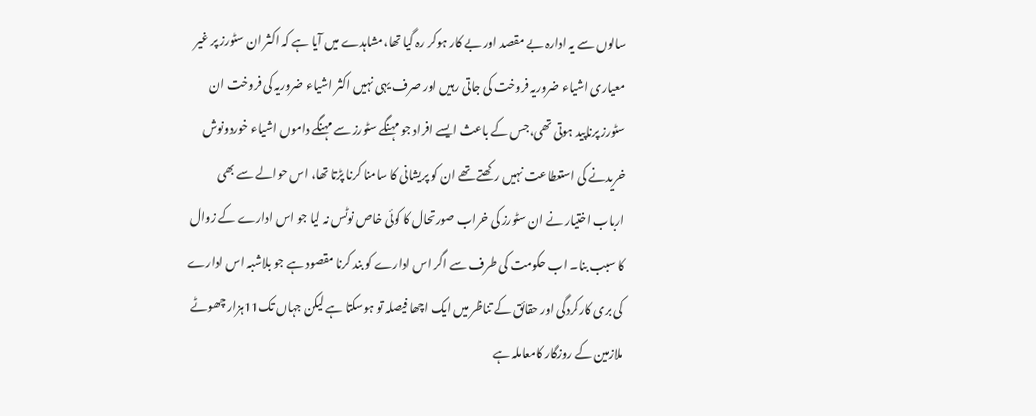سالوں سے یہ ادارہ بے مقصد اور بے کار ہوکر رہ گیا تھا،مشاہدے میں آیا ہے کہ اکثر ان سٹورز پر غیر معیاری اشیاء ضروریہ فروخت کی جاتی رہیں اور صرف یہی نہیں اکثر اشیاء ضروریہ کی فروخت ان سٹورز پرناپید ہوتی تھی،جس کے باعث ایسے افراد جو مہنگے سٹورز سے مہنگے داموں اشیاء خوردونوش خریدنے کی استعطاعت نہیں رکھتے تھے ان کو پریشانی کا سامنا کرنا پڑتا تھا، اس حوالے سے بھی ارباب اختیار نے ان سٹورز کی خراب صورتحال کا کوئی خاص نوٹس نہ لیا جو اس ادارے کے زوال کا سبب بنا۔ اب حکومت کی طرف سے اگر اس ادارے کو بند کرنا مقصود ہے جو بلاشبہ اس ادارے کی بری کارکردگی اور حقائق کے تناظر میں ایک اچھا فیصلہ تو ہوسکتا ہے لیکن جہاں تک11ہزار چھوٹے ملازمین کے روزگار کامعاملہ ہے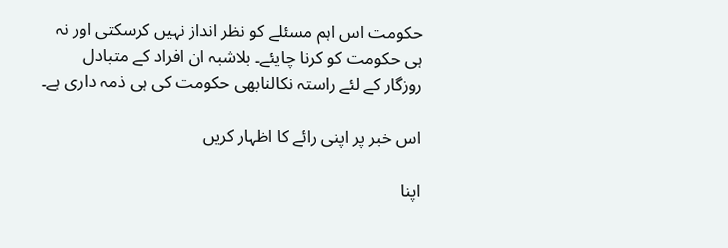حکومت اس اہم مسئلے کو نظر انداز نہیں کرسکتی اور نہ ہی حکومت کو کرنا چایئے۔ بلاشبہ ان افراد کے متبادل روزگار کے لئے راستہ نکالنابھی حکومت کی ہی ذمہ داری ہے۔

اس خبر پر اپنی رائے کا اظہار کریں

اپنا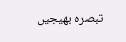تبصرہ بھیجیں